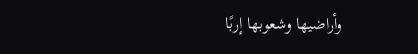وأراضيها وشعوبها إربًا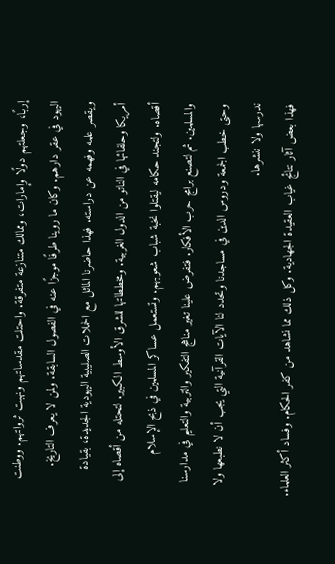إربًا، وجعلتهم دولًا وإمارات، وممالك متنازعة متفرقة. واحتلت مقدساتهم ونهبت ثرواتهم. ووطنت اليهود في عقر دارهم. وكان ما روينا طرفًا موجزًا عنه في الفصول السابقة. ولمن لا يعرف التاريخ. ويقصر علمه وفهمه عن دراسته. فهذا حاضرنا الماثل مع الحملات الصليبية اليهودية الجديدة، بقيادة أمريكا وحلفائها في الناتو من الدول الغربية. ومخططاتها للشرق الأوسط الكبير. لتحتله من أقصاه إلى أقصاه. ولتجند حكامه ليقتلوا نخبة شباب شعوبهم. وتستعمل عساكر المسلمين في ذبح الإسلام والمسلمين. ثم لتصنع برامج حرب الأفكار. فتفرض علينا تغير مناهج التفكير والتربية والتعليم في مدارسنا وحتى خطب الجمعة ودروس الدين في مساجدنا وتحدد لنا الآيات القرآنية التي يجب أن لا نطبعها ولا ندرسها ولا ننشرها.
فهذا بعض آثار نتائج غياب العقيدة الجهادية. وكل ذلك مما نشاهد من كفر الحكام. وفساد أكثر العلماء.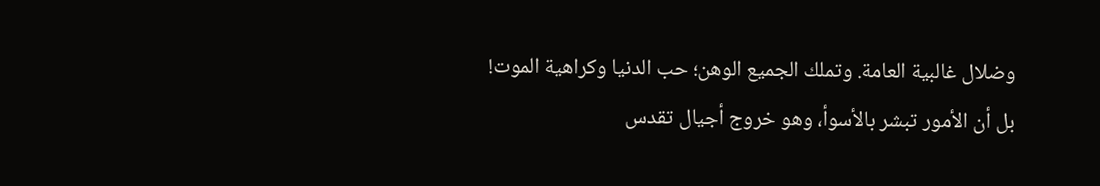وضلال غالبية العامة. وتملك الجميع الوهن؛ حب الدنيا وكراهية الموت!
بل أن الأمور تبشر بالأسوأ، وهو خروج أجيال تقدس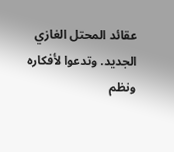عقائد المحتل الغازي الجديد. وتدعوا لأفكاره ونظم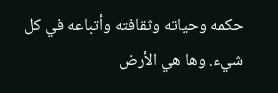حكمه وحياته وثقافته وأتباعه في كل شيء. وها هي الأرض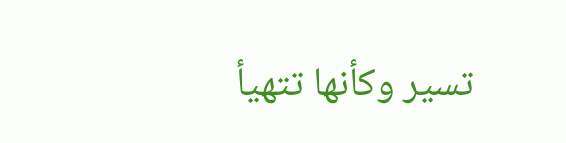تسير وكأنها تتهيأ